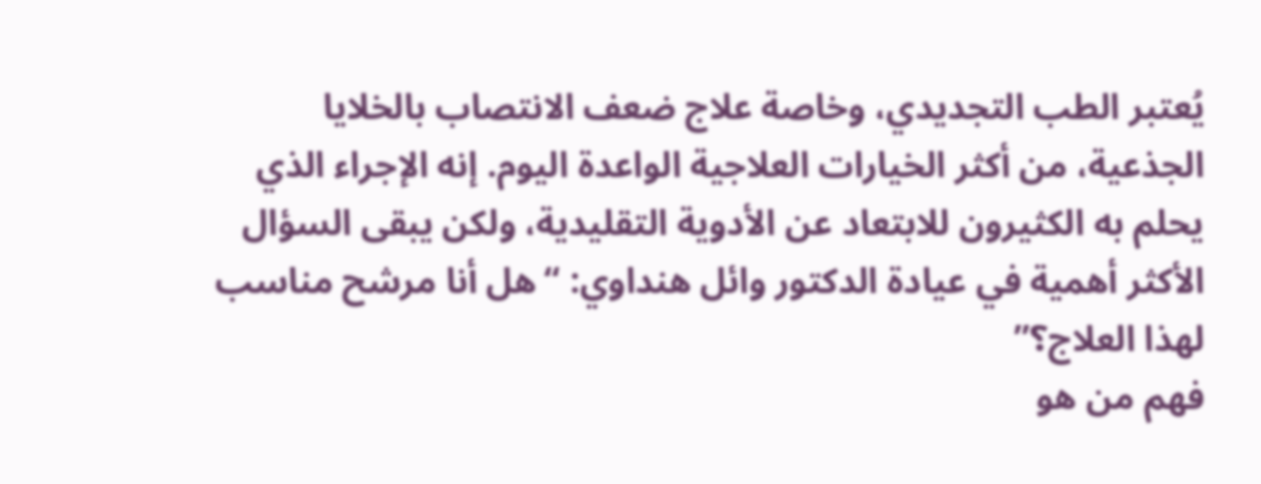يُعتبر الطب التجديدي، وخاصة علاج ضعف الانتصاب بالخلايا الجذعية، من أكثر الخيارات العلاجية الواعدة اليوم. إنه الإجراء الذي يحلم به الكثيرون للابتعاد عن الأدوية التقليدية، ولكن يبقى السؤال الأكثر أهمية في عيادة الدكتور وائل هنداوي: “هل أنا مرشح مناسب لهذا العلاج؟”
فهم من هو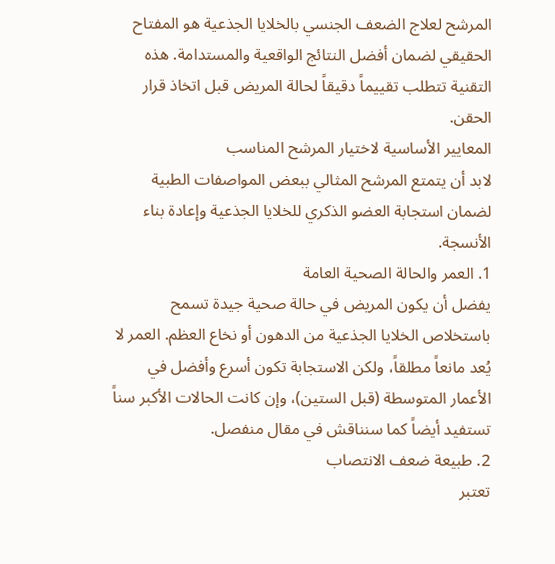المرشح لعلاج الضعف الجنسي بالخلايا الجذعية هو المفتاح الحقيقي لضمان أفضل النتائج الواقعية والمستدامة. هذه التقنية تتطلب تقييماً دقيقاً لحالة المريض قبل اتخاذ قرار الحقن.
المعايير الأساسية لاختيار المرشح المناسب
لابد أن يتمتع المرشح المثالي ببعض المواصفات الطبية لضمان استجابة العضو الذكري للخلايا الجذعية وإعادة بناء الأنسجة.
1. العمر والحالة الصحية العامة
يفضل أن يكون المريض في حالة صحية جيدة تسمح باستخلاص الخلايا الجذعية من الدهون أو نخاع العظم. العمر لا يُعد مانعاً مطلقاً، ولكن الاستجابة تكون أسرع وأفضل في الأعمار المتوسطة (قبل الستين)، وإن كانت الحالات الأكبر سناً تستفيد أيضاً كما سنناقش في مقال منفصل.
2. طبيعة ضعف الانتصاب
تعتبر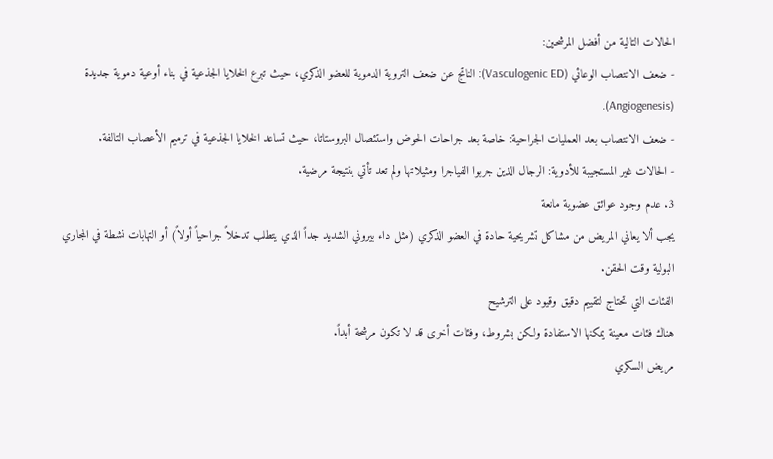الحالات التالية من أفضل المرشحين:
- ضعف الانتصاب الوعائي (Vasculogenic ED): الناتج عن ضعف التروية الدموية للعضو الذكري، حيث تبرع الخلايا الجذعية في بناء أوعية دموية جديدة (Angiogenesis).
- ضعف الانتصاب بعد العمليات الجراحية: خاصة بعد جراحات الحوض واستئصال البروستاتا، حيث تساعد الخلايا الجذعية في ترميم الأعصاب التالفة.
- الحالات غير المستجيبة للأدوية: الرجال الذين جربوا الفياجرا ومثيلاتها ولم تعد تأتي بنتيجة مرضية.
3. عدم وجود عوائق عضوية مانعة
يجب ألا يعاني المريض من مشاكل تشريحية حادة في العضو الذكري (مثل داء بيروني الشديد جداً الذي يتطلب تدخلاً جراحياً أولاً) أو التهابات نشطة في المجاري البولية وقت الحقن.
الفئات التي تحتاج لتقييم دقيق وقيود على الترشيح
هناك فئات معينة يمكنها الاستفادة ولكن بشروط، وفئات أخرى قد لا تكون مرشحة أبداً.
مريض السكري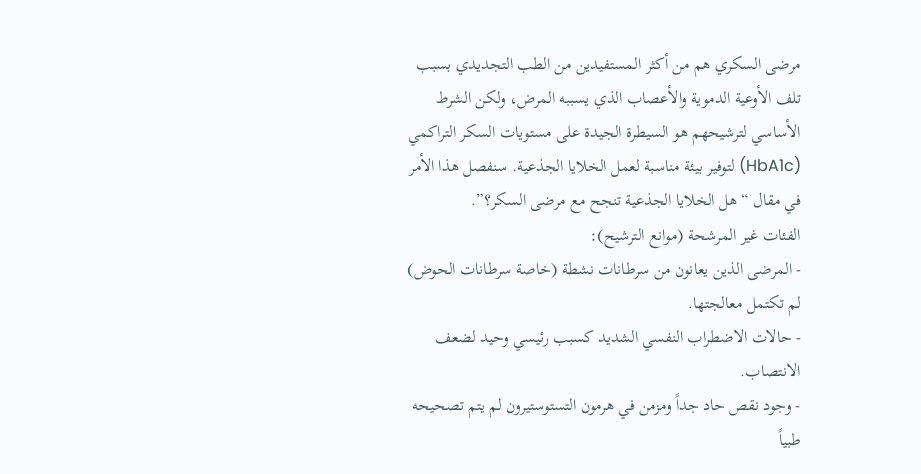مرضى السكري هم من أكثر المستفيدين من الطب التجديدي بسبب تلف الأوعية الدموية والأعصاب الذي يسببه المرض، ولكن الشرط الأساسي لترشيحهم هو السيطرة الجيدة على مستويات السكر التراكمي (HbA1c) لتوفير بيئة مناسبة لعمل الخلايا الجذعية. سنفصل هذا الأمر في مقال “هل الخلايا الجذعية تنجح مع مرضى السكر؟”.
الفئات غير المرشحة (موانع الترشيح):
- المرضى الذين يعانون من سرطانات نشطة (خاصة سرطانات الحوض) لم تكتمل معالجتها.
- حالات الاضطراب النفسي الشديد كسبب رئيسي وحيد لضعف الانتصاب.
- وجود نقص حاد جداً ومزمن في هرمون التستوستيرون لم يتم تصحيحه طبياً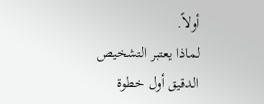أولاً.
لماذا يعتبر التشخيص الدقيق أول خطوة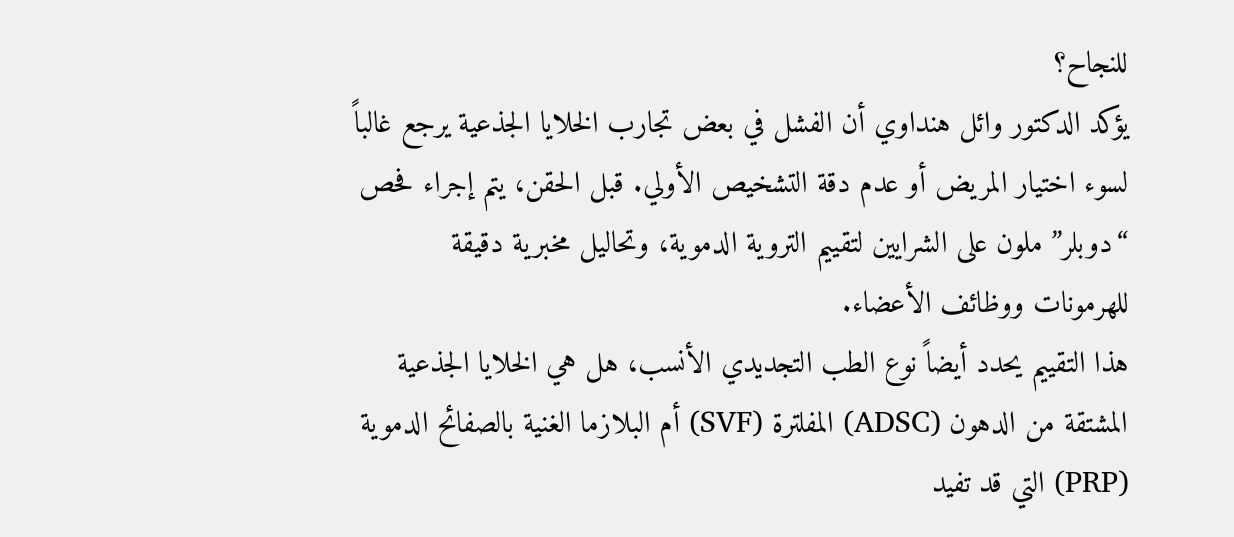للنجاح؟
يؤكد الدكتور وائل هنداوي أن الفشل في بعض تجارب الخلايا الجذعية يرجع غالباً لسوء اختيار المريض أو عدم دقة التشخيص الأولي. قبل الحقن، يتم إجراء فحص “دوبلر” ملون على الشرايين لتقييم التروية الدموية، وتحاليل مخبرية دقيقة للهرمونات ووظائف الأعضاء.
هذا التقييم يحدد أيضاً نوع الطب التجديدي الأنسب، هل هي الخلايا الجذعية المشتقة من الدهون (ADSC) المفلترة (SVF) أم البلازما الغنية بالصفائح الدموية (PRP) التي قد تفيد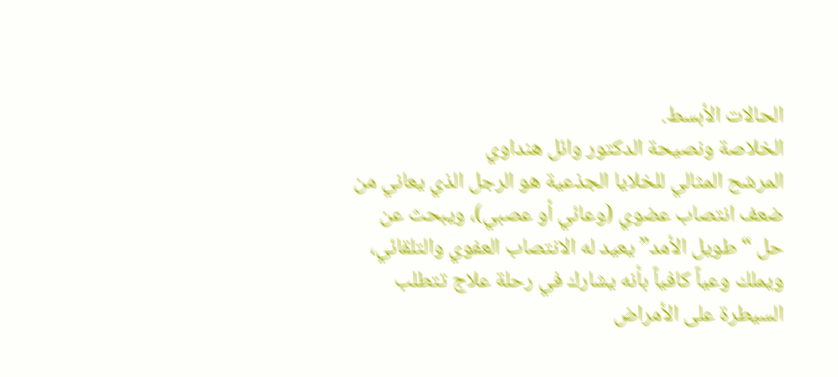الحالات الأبسط.
الخلاصة ونصيحة الدكتور وائل هنداوي
المرشح المثالي للخلايا الجذعية هو الرجل الذي يعاني من ضعف انتصاب عضوي (وعائي أو عصبي)، ويبحث عن حل “طويل الأمد” يعيد له الانتصاب العفوي والتلقائي، ويملك وعياً كافياً بأنه يشارك في رحلة علاج تتطلب السيطرة على الأمراض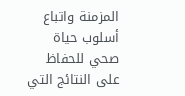المزمنة واتباع أسلوب حياة صحي للحفاظ على النتائج التي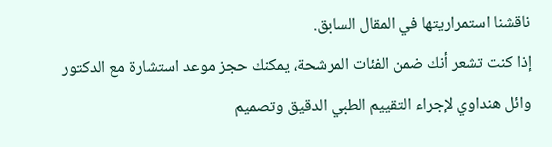ناقشنا استمراريتها في المقال السابق.
إذا كنت تشعر أنك ضمن الفئات المرشحة، يمكنك حجز موعد استشارة مع الدكتور وائل هنداوي لإجراء التقييم الطبي الدقيق وتصميم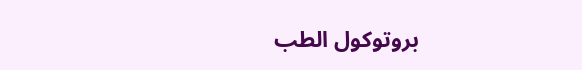بروتوكول الطب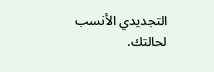التجديدي الأنسب لحالتك.